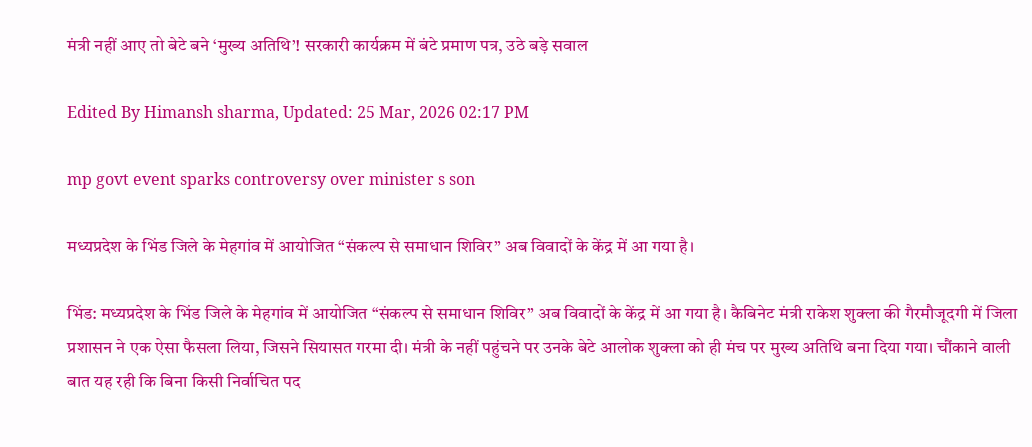मंत्री नहीं आए तो बेटे बने ‘मुख्य अतिथि’! सरकारी कार्यक्रम में बंटे प्रमाण पत्र, उठे बड़े सवाल

Edited By Himansh sharma, Updated: 25 Mar, 2026 02:17 PM

mp govt event sparks controversy over minister s son

मध्यप्रदेश के भिंड जिले के मेहगांव में आयोजित “संकल्प से समाधान शिविर” अब विवादों के केंद्र में आ गया है।

भिंड: मध्यप्रदेश के भिंड जिले के मेहगांव में आयोजित “संकल्प से समाधान शिविर” अब विवादों के केंद्र में आ गया है। कैबिनेट मंत्री राकेश शुक्ला की गैरमौजूदगी में जिला प्रशासन ने एक ऐसा फैसला लिया, जिसने सियासत गरमा दी। मंत्री के नहीं पहुंचने पर उनके बेटे आलोक शुक्ला को ही मंच पर मुख्य अतिथि बना दिया गया। चौंकाने वाली बात यह रही कि बिना किसी निर्वाचित पद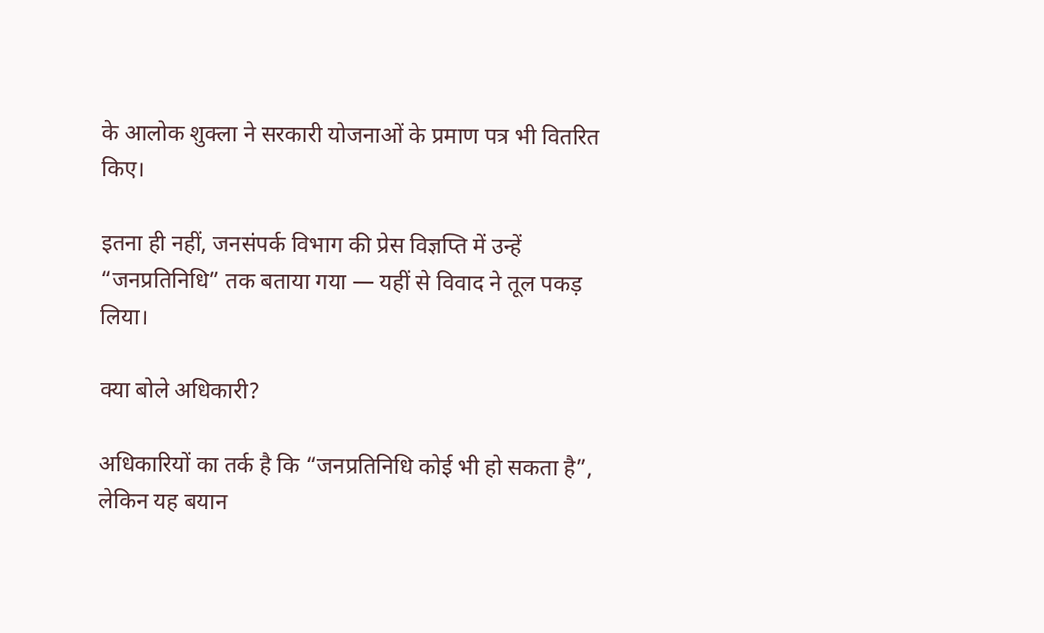के आलोक शुक्ला ने सरकारी योजनाओं के प्रमाण पत्र भी वितरित किए।

इतना ही नहीं, जनसंपर्क विभाग की प्रेस विज्ञप्ति में उन्हें “जनप्रतिनिधि” तक बताया गया — यहीं से विवाद ने तूल पकड़ लिया।

क्या बोले अधिकारी?

अधिकारियों का तर्क है कि “जनप्रतिनिधि कोई भी हो सकता है”, लेकिन यह बयान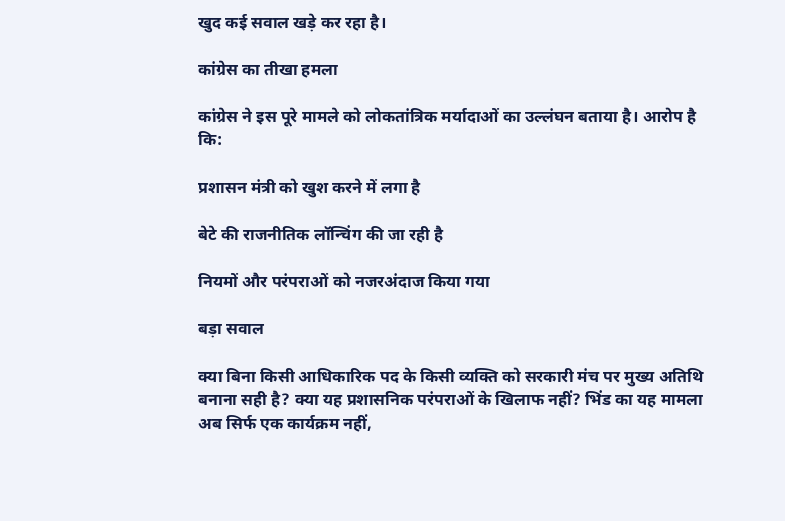खुद कई सवाल खड़े कर रहा है।

कांग्रेस का तीखा हमला

कांग्रेस ने इस पूरे मामले को लोकतांत्रिक मर्यादाओं का उल्लंघन बताया है। आरोप है कि:

प्रशासन मंत्री को खुश करने में लगा है

बेटे की राजनीतिक लॉन्चिंग की जा रही है

नियमों और परंपराओं को नजरअंदाज किया गया

बड़ा सवाल

क्या बिना किसी आधिकारिक पद के किसी व्यक्ति को सरकारी मंच पर मुख्य अतिथि बनाना सही है? क्या यह प्रशासनिक परंपराओं के खिलाफ नहीं? भिंड का यह मामला अब सिर्फ एक कार्यक्रम नहीं,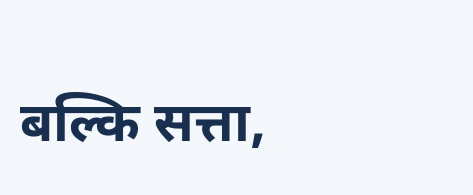बल्कि सत्ता,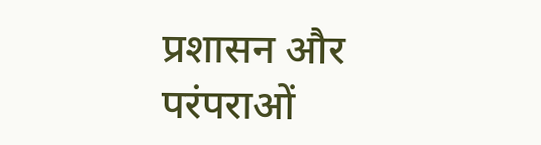प्रशासन और परंपराओं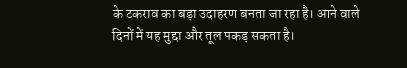के टकराव का बड़ा उदाहरण बनता जा रहा है। आने वाले दिनों में यह मुद्दा और तूल पकड़ सकता है।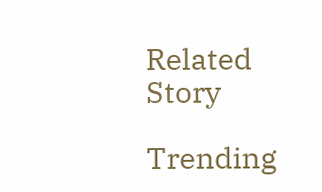Related Story

Trending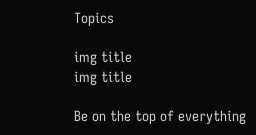Topics

img title
img title

Be on the top of everything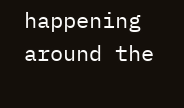happening around the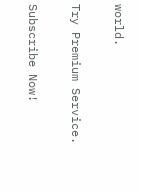world.

Try Premium Service.

Subscribe Now!